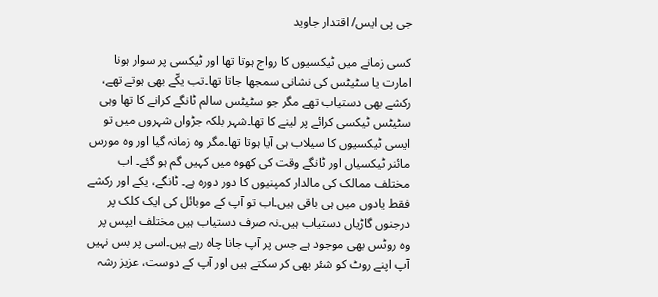جی پی ایس/ اقتدار جاوید

کسی زمانے میں ٹیکسیوں کا رواج ہوتا تھا اور ٹیکسی پر سوار ہونا امارت یا سٹیٹس کی نشانی سمجھا جاتا تھا۔تب یکّے بھی ہوتے تھے، رکشے بھی دستیاب تھے مگر جو سٹیٹس سالم ٹانگے کرانے کا تھا وہی سٹیٹس ٹیکسی کرائے پر لینے کا تھا۔شہر بلکہ جڑواں شہروں میں تو ایسی ٹیکسیوں کا سیلاب ہی آیا ہوتا تھا۔مگر وہ زمانہ گیا اور وہ مورس مائنر ٹیکسیاں اور ٹانگے وقت کی کھوہ میں کہیں گم ہو گئے۔ اب مختلف ممالک کی مالدار کمپنیوں کا دور دورہ ہے۔ ٹانگے، یکے اور رکشے فقط یادوں میں ہی باقی ہیں۔اب تو آپ کے موبائل کی ایک کلک پر درجنوں گاڑیاں دستیاب ہیں۔نہ صرف دستیاب ہیں مختلف ایپس پر وہ روٹس بھی موجود ہے جس پر آپ جانا چاہ رہے ہیں۔اسی پر بس نہیں آپ اپنے روٹ کو شئر بھی کر سکتے ہیں اور آپ کے دوست، عزیز رشہ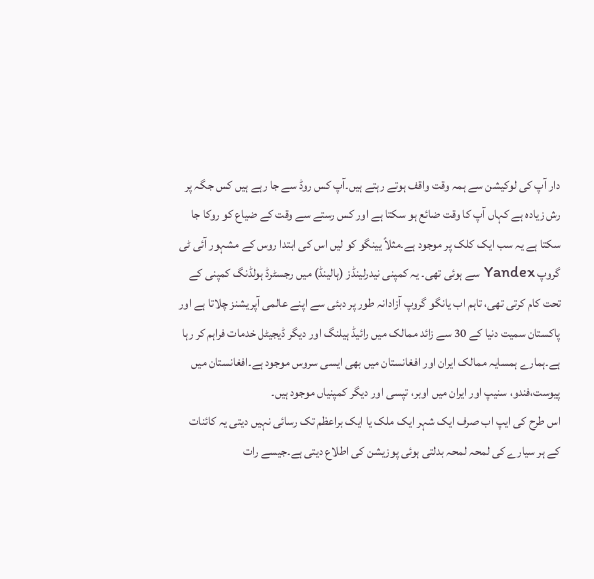دار آپ کی لوکیشن سے ہمہ وقت واقف ہوتے رہتے ہیں۔آپ کس روڈ سے جا رہے ہیں کس جگہ پر رش زیادہ ہے کہاں آپ کا وقت ضائع ہو سکتا ہے اور کس رستے سے وقت کے ضیاع کو روکا جا سکتا ہے یہ سب ایک کلک پر موجود ہے۔مثلاً یینگو کو لیں اس کی ابتدا روس کے مشہور آئی ٹی گروپ Yandex سے ہوئی تھی۔ یہ کمپنی نیدرلینڈز (ہالینڈ) میں رجسٹرڈ ہولڈنگ کمپنی کے تحت کام کرتی تھی، تاہم اب یانگو گروپ آزادانہ طور پر دبئی سے اپنے عالمی آپریشنز چلاتا ہے اور پاکستان سمیت دنیا کے 30 سے زائد ممالک میں رائیڈ ہیلنگ اور دیگر ڈیجیٹل خدمات فراہم کر رہا ہے۔ہمارے ہمسایہ ممالک ایران اور افغانستان میں بھی ایسی سروس موجود ہے۔افغانستان میں پیوست،فندو، سنیپ اور ایران میں اوبر، تپسی اور دیگر کمپنیاں موجود ہیں۔
اس طرح کی ایپ اب صرف ایک شہر ایک ملک یا ایک براعظم تک رسائی نہیں دیتی یہ کائنات کے ہر سیارے کی لمحہ لمحہ بدلتی ہوئی پوزیشن کی اطلاع دیتی ہے۔جیسے رات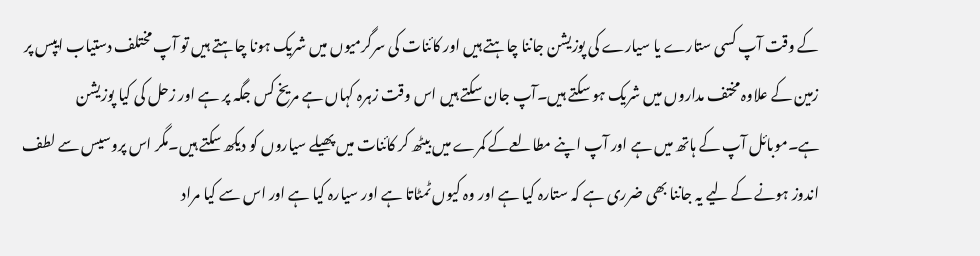کے وقت آپ کسی ستارے یا سیارے کی پوزیشن جاننا چاہتے ہیں اور کائنات کی سرگرمیوں میں شریک ہونا چاہتے ہیں تو آپ مختلف دستیاب ایپس پر زمین کے علاوہ مختف مداروں میں شریک ہو سکتے ہیں۔آپ جان سکتے ہیں اس وقت زہرہ کہاں ہے مریخ کس جگہ پر ہے اور زحل کی کیا پوزیشن ہے۔موبائل آپ کے ہاتھ میں ہے اور آپ اپنے مطالعےکے کمرے میں بیٹھ کر کائنات میں پھیلے سیاروں کو دیکھ سکتے ہیں۔مگر اس پروسیس سے لطف اندوز ہونے کے لیے یہ جاننا بھی ضرری ہے کہ ستارہ کیا ہے اور وہ کیوں ٹمٹاتا ہے اور سیارہ کیا ہے اور اس سے کیا مراد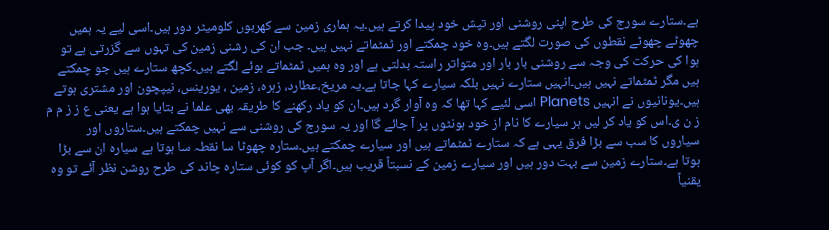ہے۔ستارے سورج کی طرح اپنی روشنی اور تپش خود پیدا کرتے ہیں۔یہ ہماری زمین سے کھربوں کلومیٹر دور ہیں۔اسی لیے یہ ہمیں چھوٹے چھوٹے نقطوں کی صورت لگتے ہیں۔وہ خود چمکتے اور ٹمٹماتے نہیں ہیں۔ جب ان کی رشنی زمین کی تہوں سے گزرتی ہے تو ہوا کی حرکت کی وجہ سے روشنی بار بار اور متواتر راستہ بدلتی ہے اور وہ ہمیں ٹمٹماتے ہوئے لگتے ہیں۔کچھ ستارے ہیں جو چمکتے ہیں مگر ٹمٹماتے نہیں ہیں۔انہیں ستارے نہیں بلکہ سیارے کہا جاتا ہے۔یہ مریخ،عطارد، زہرہ، زمین ، یورینس، نیپچون اور مشتری ہوتے ہیں۔یونانیوں نے انہیں Planets اسی لئیے کہا تھا کہ وہ آوار گرد ہیں۔ان کو یاد رکھنے کا طریقہ بھی علما نے بتایا ہوا ہے یعنی ع ز ز م م ز ن ی۔اس کو یاد کر لیں ہر سیارے کا نام از خود ہونٹوں پر آ جائے گا اور یہ سورج کی روشنی سے نہیں چمکتے ہیں۔ستاروں اور سیاروں کا سب سے بڑا فرق یہی ہے کہ ستارے ٹمٹماتے ہیں اور سیارے چمکتے ہیں۔ستارہ چھوٹا سا نقطہ سا ہوتا ہے سیارہ ان سے بڑا ہوتا ہے۔ستارے زمین سے بہت دور ہیں اور سیارے زمین کے نسبتاً قریب ہیں۔اگر آپ کو کوئی ستارہ چاند کی طرح روشن نظر آئے تو وہ یقنیاً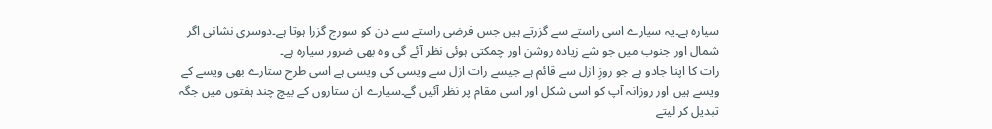سیارہ ہے۔یہ سیارے اسی راستے سے گزرتے ہیں جس فرضی راستے سے دن کو سورج گزرا ہوتا ہے۔دوسری نشانی اگر شمال اور جنوب میں جو شے زیادہ روشن اور چمکتی ہوئی نظر آئے گی وہ بھی ضرور سیارہ ہے۔
رات کا اپنا جادو ہے جو روزِ ازل سے قائم ہے جیسے رات ازل سے ویسی کی ویسی ہے اسی طرح ستارے بھی ویسے کے ویسے ہیں اور روزانہ آپ کو اسی شکل اور اسی مقام پر نظر آئیں گے۔سیارے ان ستاروں کے بیچ چند ہفتوں میں جگہ تبدیل کر لیتے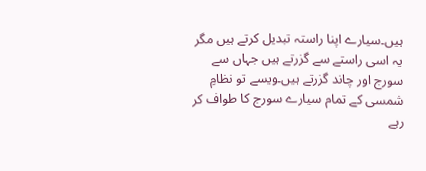ہیں۔سیارے اپنا راستہ تبدیل کرتے ہیں مگر یہ اسی راستے سے گزرتے ہیں جہاں سے سورج اور چاند گزرتے ہیں۔ویسے تو نظامِ شمسی کے تمام سیارے سورج کا طواف کر رہے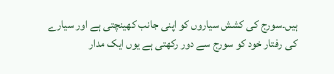ہیں۔سورج کی کشش سیاروں کو اپنی جانب کھینچتی ہے اور سیارے کی رفتار خود کو سورج سے دور رکھتی ہے یوں ایک مدار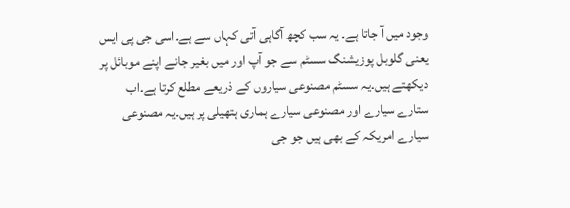وجود میں آ جاتا ہے۔ یہ سب کچھ آگاہی آتی کہاں سے ہے۔اسی جی پی ایس یعنی گلوبل پوزیشنگ سسٹم سے جو آپ اور میں بغیر جانے اپنے موبائل پر دیکھتے ہیں۔یہ سسٹم مصنوعی سیاروں کے ذریعے مطلع کرتا ہے۔اب ستارے سیارے اور مصنوعی سیارے ہماری ہتھیلی پر ہیں۔یہ مصنوعی سیارے امریکہ کے بھی ہیں جو جی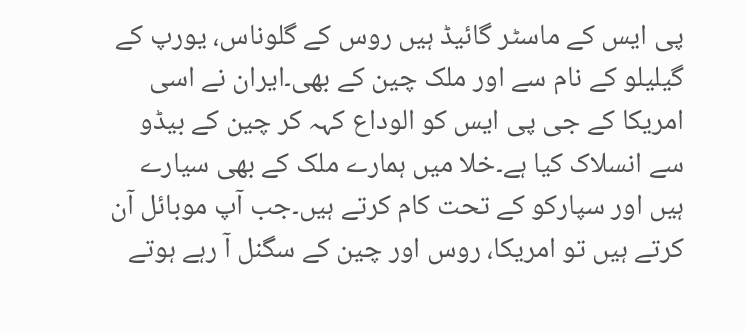پی ایس کے ماسٹر گائیڈ ہیں روس کے گلوناس، یورپ کے گیلیلو کے نام سے اور ملک چین کے بھی۔ایران نے اسی امریکا کے جی پی ایس کو الوداع کہہ کر چین کے بیڈو سے انسلاک کیا ہے۔خلا میں ہمارے ملک کے بھی سیارے ہیں اور سپارکو کے تحت کام کرتے ہیں۔جب آپ موبائل آن کرتے ہیں تو امریکا، روس اور چین کے سگنل آ رہے ہوتے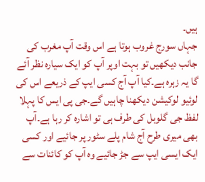ہیں۔
جہاں سورج غروب ہوتا ہے اس وقت آپ مغرب کی جانب دیکھیں تو بہت اوپر آپ کو ایک سیارہ نظر آئے گا یہ زہرہ ہے۔کیا آپ آج کسی ایپ کے ذریعے اس کی لوئیو لوکیشن دیکھنا چاہیں گے۔جی پی ایس کا پہلا لفظ جی گلوبل کی طرف ہی تو اشارہ کر رہا ہے۔آپ بھی میری طرح آج شام پلے سٹور پر جائیے اور کسی ایک ایسی ایپ سے جڑ جائیے وہ آپ کو کائنات سے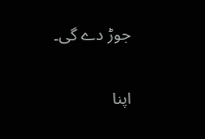جوڑ دے گی۔

اپنا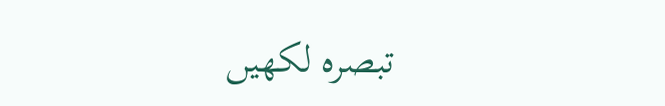تبصرہ لکھیں